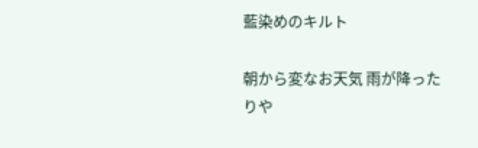藍染めのキルト

朝から変なお天気 雨が降ったりや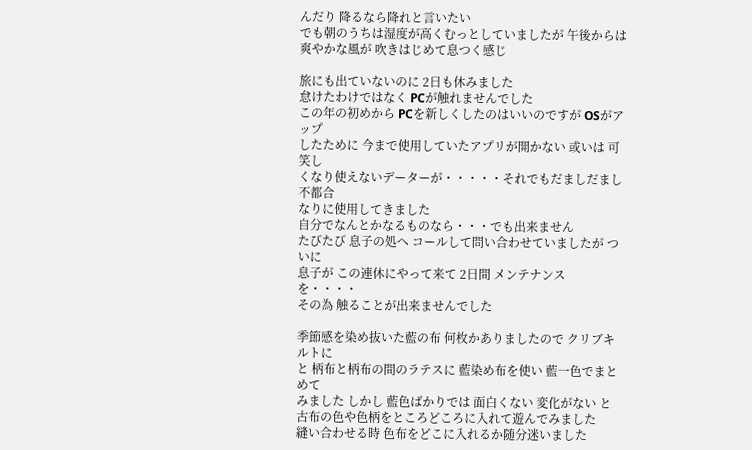んだり 降るなら降れと言いたい
でも朝のうちは湿度が高くむっとしていましたが 午後からは
爽やかな風が 吹きはじめて息つく感じ

旅にも出ていないのに 2日も休みました
怠けたわけではなく PCが触れませんでした
この年の初めから PCを新しくしたのはいいのですが OSがアップ
したために 今まで使用していたアプリが開かない 或いは 可笑し
くなり使えないデーターが・・・・・それでもだましだまし 不都合
なりに使用してきました
自分でなんとかなるものなら・・・でも出来ません
たびたび 息子の処へ コールして問い合わせていましたが ついに
息子が この連休にやって来て 2日間 メンテナンスを・・・・
その為 触ることが出来ませんでした

季節感を染め抜いた藍の布 何枚かありましたので クリブキルトに
と 柄布と柄布の間のラテスに 藍染め布を使い 藍一色でまとめて
みました しかし 藍色ばかりでは 面白くない 変化がない と
古布の色や色柄をところどころに入れて遊んでみました
縫い合わせる時 色布をどこに入れるか随分迷いました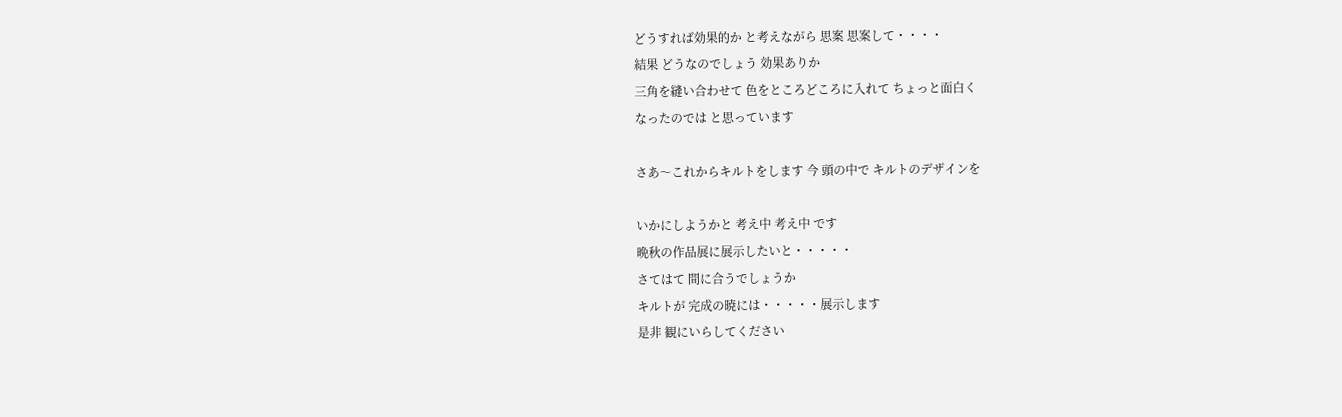どうすれば効果的か と考えながら 思案 思案して・・・・
結果 どうなのでしょう 効果ありか
三角を縫い合わせて 色をところどころに入れて ちょっと面白く
なったのでは と思っています

さあ〜これからキルトをします 今 頭の中で キルトのデザインを

いかにしようかと 考え中 考え中 です
晩秋の作品展に展示したいと・・・・・
さてはて 間に合うでしょうか
キルトが 完成の暁には・・・・・展示します
是非 観にいらしてください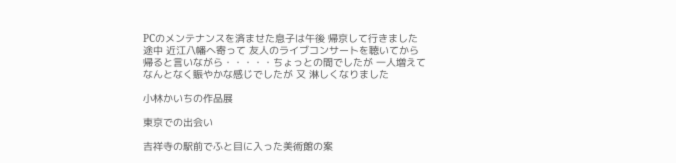PCのメンテナンスを済ませた息子は午後 帰京して行きました
途中 近江八幡へ寄って 友人のライブコンサートを聴いてから
帰ると言いながら・・・・・ちょっとの間でしたが 一人増えて
なんとなく賑やかな感じでしたが 又 淋しくなりました

小林かいちの作品展

東京での出会い

吉祥寺の駅前でふと目に入った美術館の案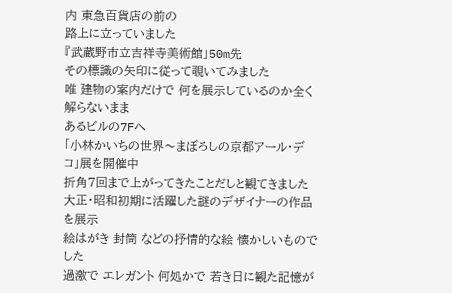内 東急百貨店の前の
路上に立っていました
『武蔵野市立吉祥寺美術館」50m先
その標識の矢印に従って覗いてみました
唯 建物の案内だけで 何を展示しているのか全く解らないまま
あるビルの7Fへ
「小林かいちの世界〜まぼろしの京都アール・デコ」展を開催中
折角7回まで上がってきたことだしと観てきました
大正・昭和初期に活躍した謎のデザイナーの作品を展示
絵はがき 封筒 などの抒情的な絵 懐かしいものでした
過激で エレガント 何処かで 若き日に観た記憶が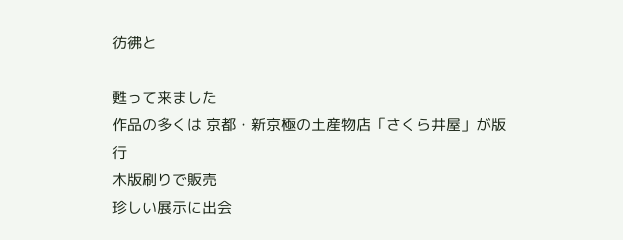彷彿と

甦って来ました
作品の多くは 京都・新京極の土産物店「さくら井屋」が版行
木版刷りで販売
珍しい展示に出会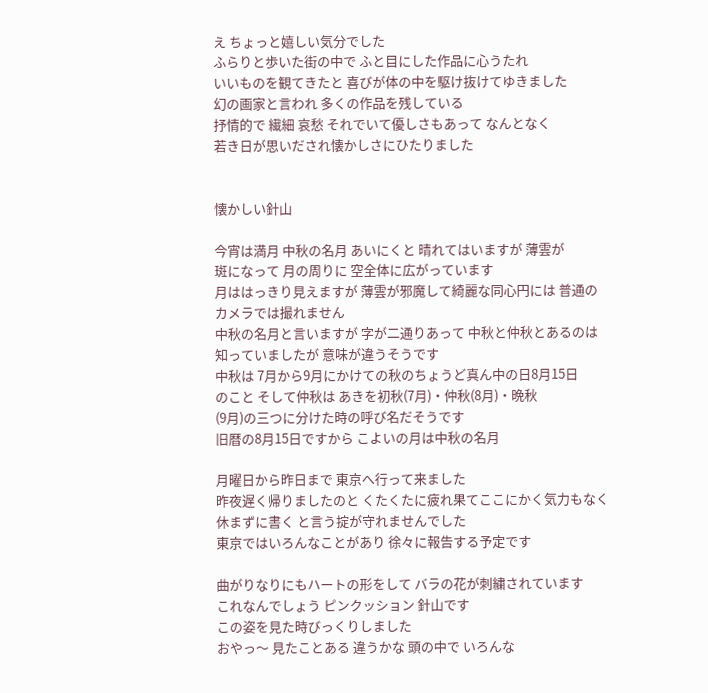え ちょっと嬉しい気分でした
ふらりと歩いた街の中で ふと目にした作品に心うたれ
いいものを観てきたと 喜びが体の中を駆け抜けてゆきました
幻の画家と言われ 多くの作品を残している
抒情的で 繊細 哀愁 それでいて優しさもあって なんとなく
若き日が思いだされ懐かしさにひたりました


懐かしい針山

今宵は満月 中秋の名月 あいにくと 晴れてはいますが 薄雲が
斑になって 月の周りに 空全体に広がっています
月ははっきり見えますが 薄雲が邪魔して綺麗な同心円には 普通の
カメラでは撮れません
中秋の名月と言いますが 字が二通りあって 中秋と仲秋とあるのは
知っていましたが 意味が違うそうです
中秋は 7月から9月にかけての秋のちょうど真ん中の日8月15日
のこと そして仲秋は あきを初秋(7月)・仲秋(8月)・晩秋
(9月)の三つに分けた時の呼び名だそうです
旧暦の8月15日ですから こよいの月は中秋の名月

月曜日から昨日まで 東京へ行って来ました
昨夜遅く帰りましたのと くたくたに疲れ果てここにかく気力もなく
休まずに書く と言う掟が守れませんでした
東京ではいろんなことがあり 徐々に報告する予定です

曲がりなりにもハートの形をして バラの花が刺繍されています
これなんでしょう ピンクッション 針山です
この姿を見た時びっくりしました
おやっ〜 見たことある 違うかな 頭の中で いろんな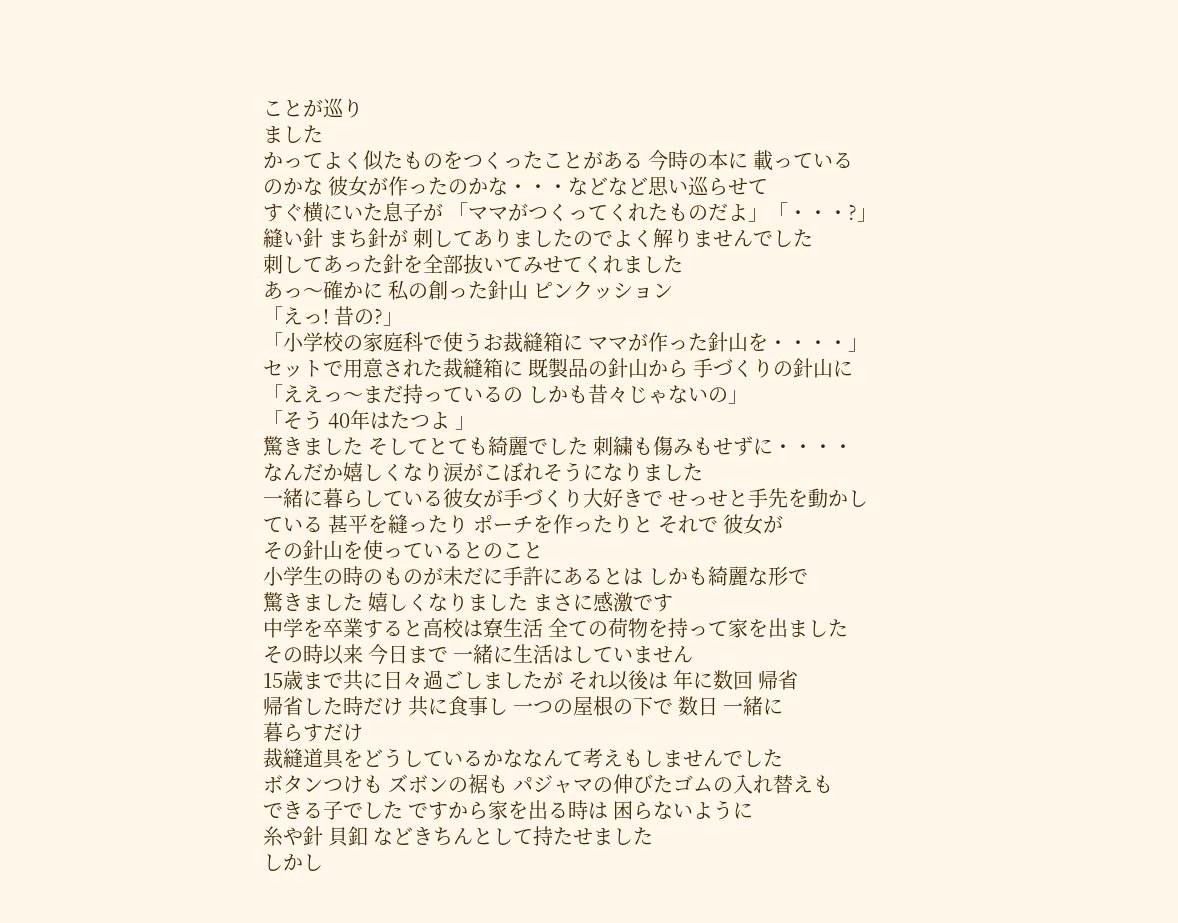ことが巡り
ました
かってよく似たものをつくったことがある 今時の本に 載っている
のかな 彼女が作ったのかな・・・などなど思い巡らせて
すぐ横にいた息子が 「ママがつくってくれたものだよ」「・・・?」
縫い針 まち針が 刺してありましたのでよく解りませんでした
刺してあった針を全部抜いてみせてくれました
あっ〜確かに 私の創った針山 ピンクッション
「えっ! 昔の?」
「小学校の家庭科で使うお裁縫箱に ママが作った針山を・・・・」
セットで用意された裁縫箱に 既製品の針山から 手づくりの針山に
「ええっ〜まだ持っているの しかも昔々じゃないの」
「そう 40年はたつよ 」
驚きました そしてとても綺麗でした 刺繍も傷みもせずに・・・・
なんだか嬉しくなり涙がこぼれそうになりました
一緒に暮らしている彼女が手づくり大好きで せっせと手先を動かし
ている 甚平を縫ったり ポーチを作ったりと それで 彼女が
その針山を使っているとのこと
小学生の時のものが未だに手許にあるとは しかも綺麗な形で
驚きました 嬉しくなりました まさに感激です
中学を卒業すると高校は寮生活 全ての荷物を持って家を出ました
その時以来 今日まで 一緒に生活はしていません
15歳まで共に日々過ごしましたが それ以後は 年に数回 帰省
帰省した時だけ 共に食事し 一つの屋根の下で 数日 一緒に
暮らすだけ
裁縫道具をどうしているかななんて考えもしませんでした
ボタンつけも ズボンの裾も パジャマの伸びたゴムの入れ替えも
できる子でした ですから家を出る時は 困らないように
糸や針 貝釦 などきちんとして持たせました
しかし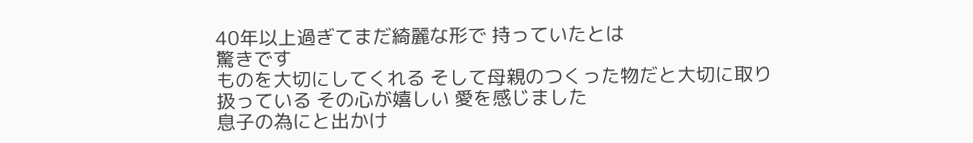40年以上過ぎてまだ綺麗な形で 持っていたとは
驚きです
ものを大切にしてくれる そして母親のつくった物だと大切に取り
扱っている その心が嬉しい 愛を感じました
息子の為にと出かけ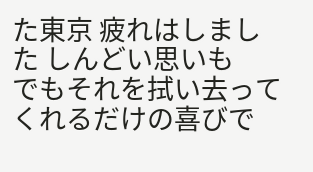た東京 疲れはしました しんどい思いも
でもそれを拭い去ってくれるだけの喜びで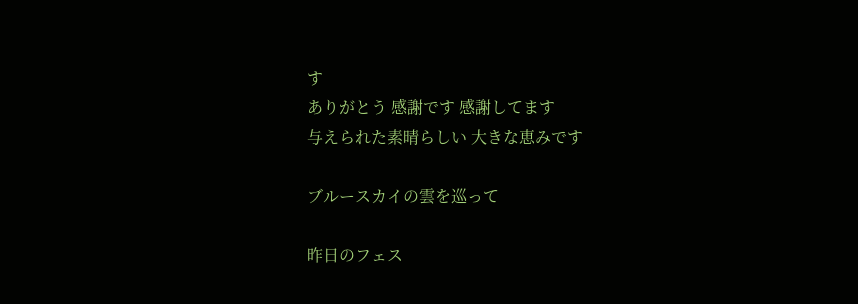す
ありがとう 感謝です 感謝してます
与えられた素晴らしい 大きな恵みです

ブルースカイの雲を巡って

昨日のフェス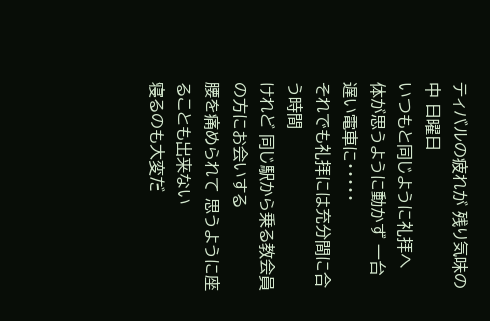ティバルの疲れが 残り気味の中 日曜日
いつもと同じように礼拝へ
体が思うように動かず 一台 遅い電車に・・・・・
それでも礼拝には充分間に合う時間
けれど 同じ駅から乗る教会員の方にお会いする
腰を痛められて 思うように座ることも出来ない
寝るのも大変だ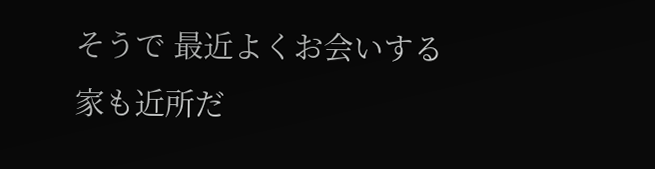そうで 最近よくお会いする
家も近所だ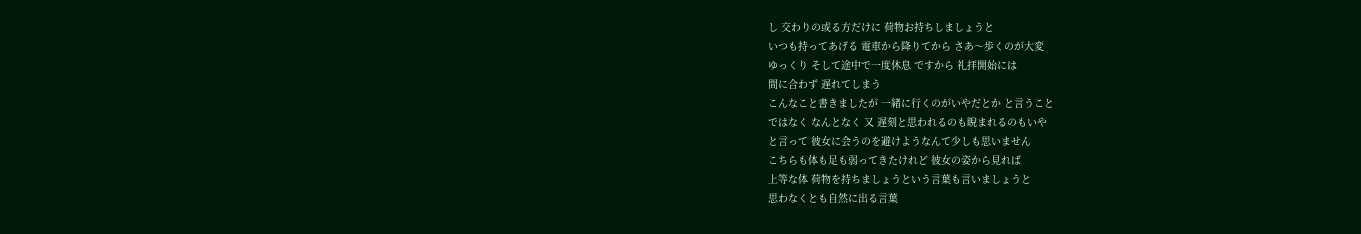し 交わりの或る方だけに 荷物お持ちしましょうと
いつも持ってあげる 電車から降りてから さあ〜歩くのが大変
ゆっくり そして途中で一度休息 ですから 礼拝開始には
間に合わず 遅れてしまう
こんなこと書きましたが 一緒に行くのがいやだとか と言うこと
ではなく なんとなく 又 遅刻と思われるのも睨まれるのもいや
と言って 彼女に会うのを避けようなんて少しも思いません
こちらも体も足も弱ってきたけれど 彼女の姿から見れば
上等な体 荷物を持ちましょうという言葉も言いましょうと
思わなくとも自然に出る言葉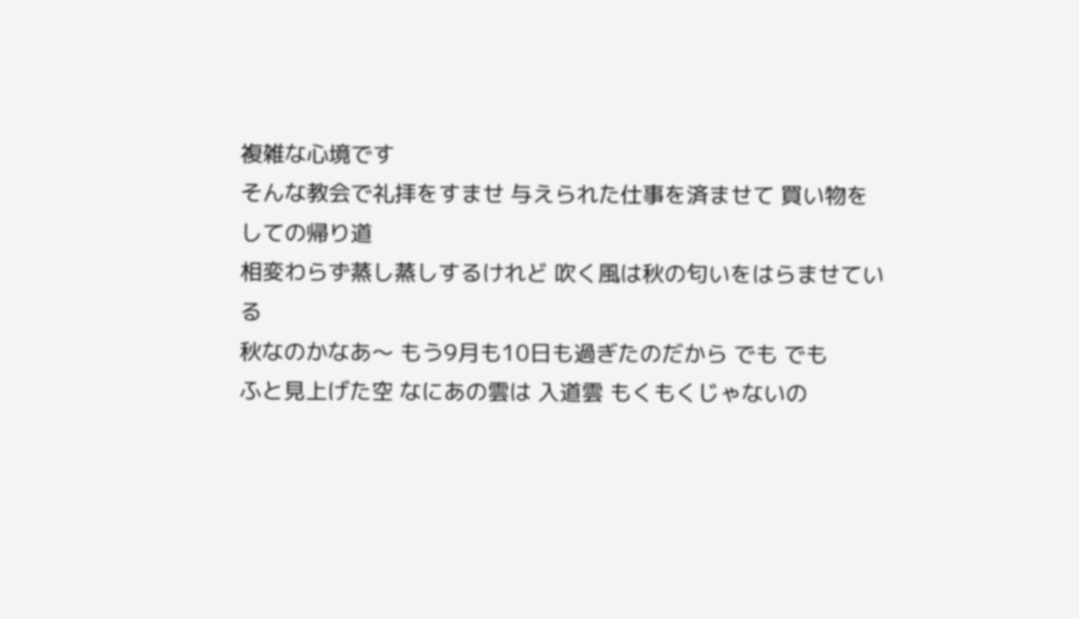複雑な心境です
そんな教会で礼拝をすませ 与えられた仕事を済ませて 買い物を
しての帰り道
相変わらず蒸し蒸しするけれど 吹く風は秋の匂いをはらませている
秋なのかなあ〜 もう9月も10日も過ぎたのだから でも でも
ふと見上げた空 なにあの雲は 入道雲 もくもくじゃないの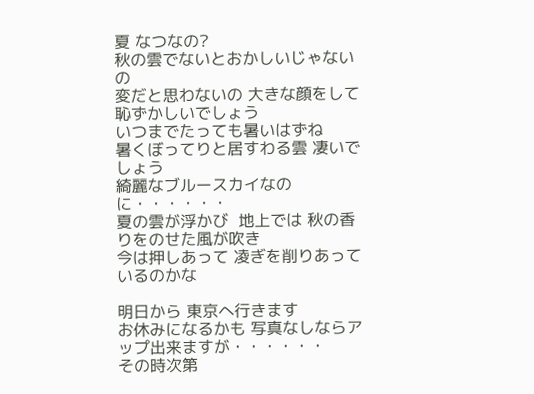夏 なつなの?
秋の雲でないとおかしいじゃないの
変だと思わないの 大きな顔をして恥ずかしいでしょう
いつまでたっても暑いはずね
暑くぼってりと居すわる雲 凄いでしょう
綺麗なブルースカイなのに・・・・・・
夏の雲が浮かび  地上では 秋の香りをのせた風が吹き
今は押しあって 凌ぎを削りあっているのかな

明日から 東京へ行きます
お休みになるかも 写真なしならアップ出来ますが・・・・・・
その時次第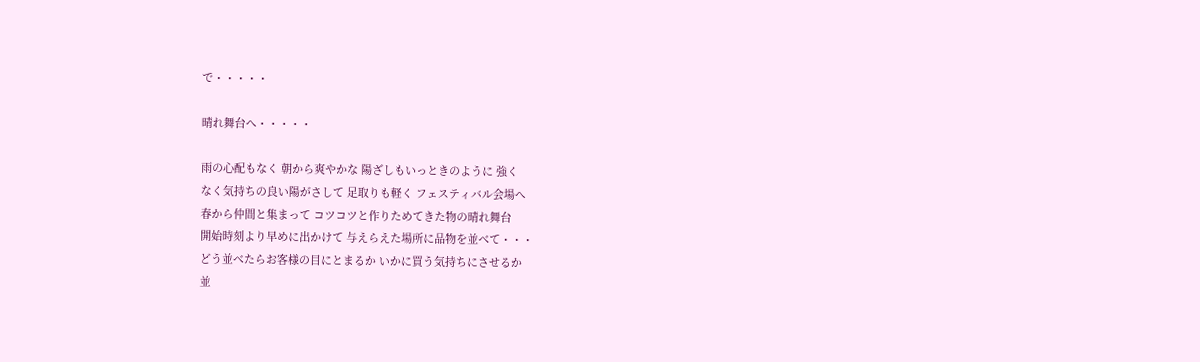で・・・・・

晴れ舞台へ・・・・・

雨の心配もなく 朝から爽やかな 陽ざしもいっときのように 強く
なく気持ちの良い陽がさして 足取りも軽く フェスティバル会場へ
春から仲間と集まって コツコツと作りためてきた物の晴れ舞台
開始時刻より早めに出かけて 与えらえた場所に品物を並べて・・・
どう並べたらお客様の目にとまるか いかに買う気持ちにさせるか
並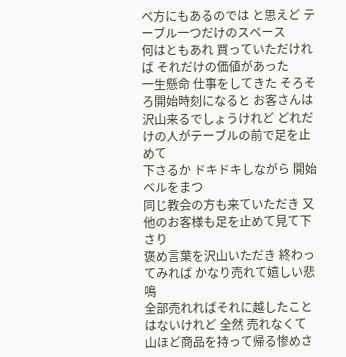べ方にもあるのでは と思えど テーブル一つだけのスペース
何はともあれ 買っていただければ それだけの価値があった
一生懸命 仕事をしてきた そろそろ開始時刻になると お客さんは
沢山来るでしょうけれど どれだけの人がテーブルの前で足を止めて
下さるか ドキドキしながら 開始ベルをまつ
同じ教会の方も来ていただき 又他のお客様も足を止めて見て下さり
褒め言葉を沢山いただき 終わってみれば かなり売れて嬉しい悲鳴
全部売れればそれに越したことはないけれど 全然 売れなくて
山ほど商品を持って帰る惨めさ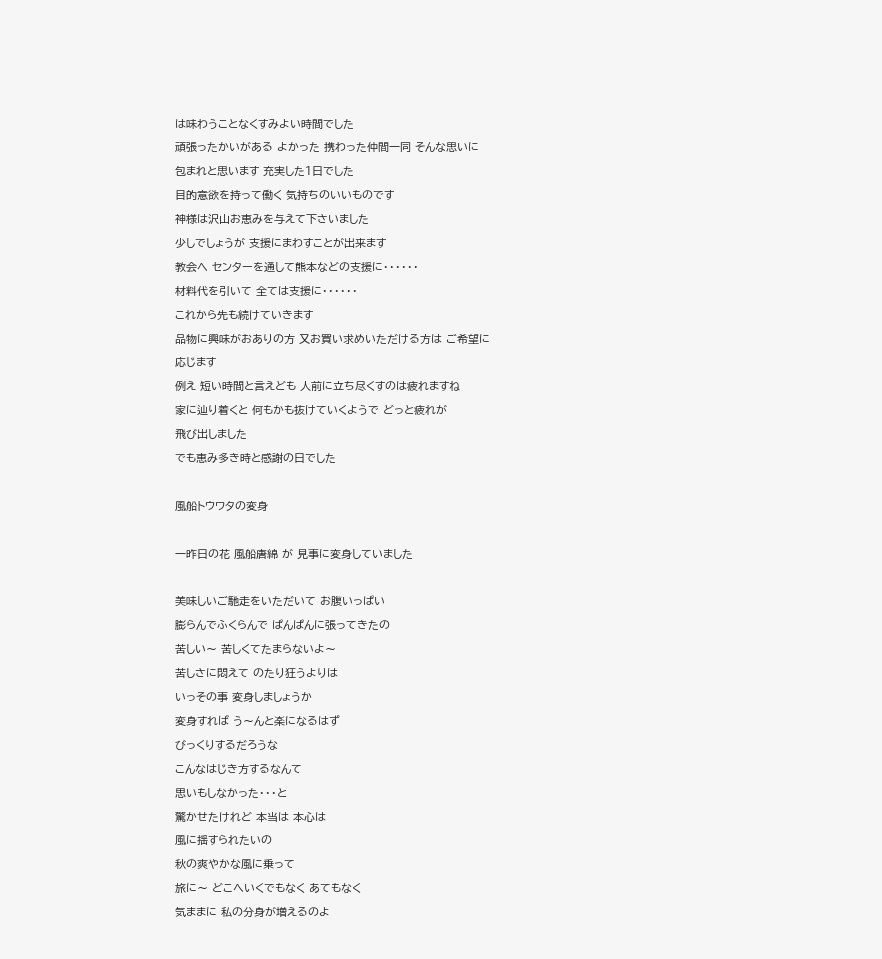は味わうことなくすみよい時間でした
頑張ったかいがある よかった 携わった仲間一同 そんな思いに
包まれと思います 充実した1日でした
目的意欲を持って働く 気持ちのいいものです
神様は沢山お恵みを与えて下さいました
少しでしょうが 支援にまわすことが出来ます
教会へ センターを通して熊本などの支援に・・・・・・
材料代を引いて 全ては支援に・・・・・・
これから先も続けていきます
品物に興味がおありの方 又お買い求めいただける方は ご希望に
応じます
例え 短い時間と言えども 人前に立ち尽くすのは疲れますね
家に辿り着くと 何もかも抜けていくようで どっと疲れが
飛び出しました
でも恵み多き時と感謝の日でした

風船トウワタの変身

一昨日の花 風船唐綿 が 見事に変身していました

美味しいご馳走をいただいて お腹いっぱい
膨らんでふくらんで ぱんぱんに張ってきたの
苦しい〜 苦しくてたまらないよ〜
苦しさに悶えて のたり狂うよりは
いっその事 変身しましょうか
変身すれば う〜んと楽になるはず
びっくりするだろうな
こんなはじき方するなんて
思いもしなかった・・・と
驚かせたけれど 本当は 本心は
風に揺すられたいの
秋の爽やかな風に乗って
旅に〜 どこへいくでもなく あてもなく
気ままに 私の分身が増えるのよ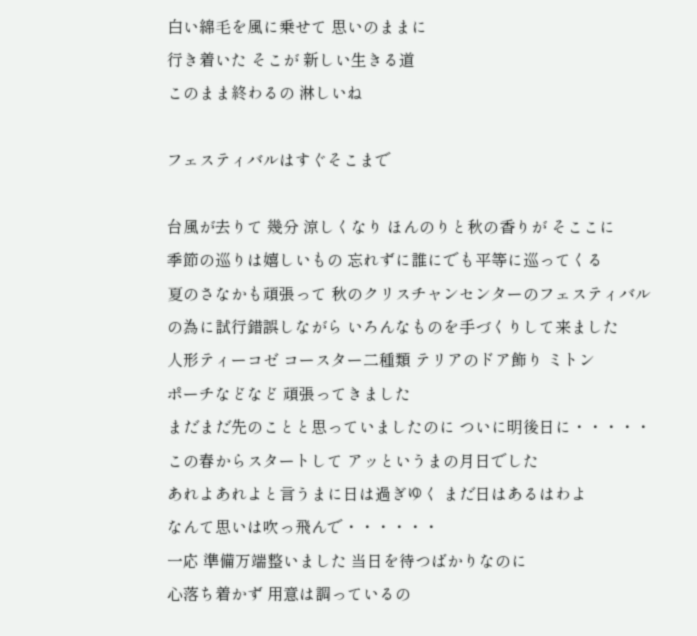白い綿毛を風に乗せて 思いのままに
行き着いた そこが 新しい生きる道
このまま終わるの 淋しいね

フェスティバルはすぐそこまで

台風が去りて 幾分 涼しくなり ほんのりと秋の香りが そここに
季節の巡りは嬉しいもの 忘れずに誰にでも平等に巡ってくる
夏のさなかも頑張って 秋のクリスチャンセンターのフェスティバル
の為に試行錯誤しながら いろんなものを手づくりして来ました
人形ティーコゼ コースター二種類 テリアのドア飾り ミトン
ポーチなどなど 頑張ってきました
まだまだ先のことと思っていましたのに ついに明後日に・・・・・
この春からスタートして アッというまの月日でした
あれよあれよと言うまに日は過ぎゆく まだ日はあるはわよ
なんて思いは吹っ飛んで・・・・・・
一応 準備万端整いました 当日を待つばかりなのに
心落ち着かず 用意は調っているの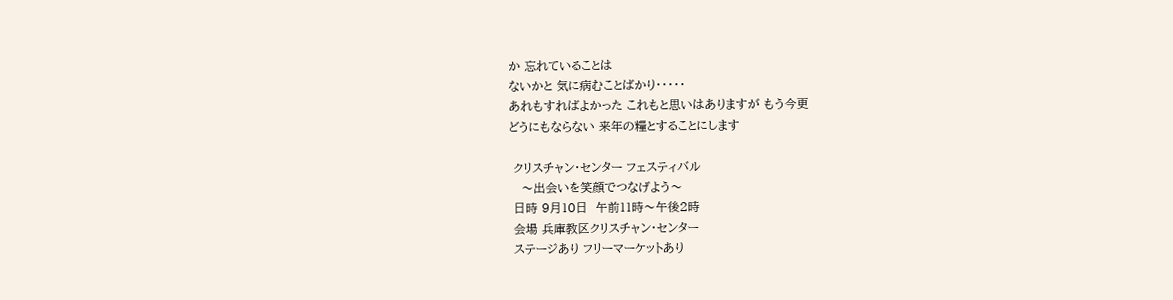か 忘れていることは
ないかと 気に病むことばかり・・・・・
あれもすればよかった これもと思いはありますが もう今更
どうにもならない 来年の糧とすることにします

 クリスチャン・センター フェスティバル
   〜出会いを笑顔でつなげよう〜
 日時 9月10日  午前11時〜午後2時
 会場 兵庫教区クリスチャン・センター
 ステージあり フリーマーケットあり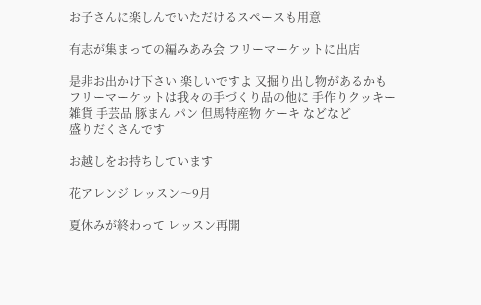お子さんに楽しんでいただけるスペースも用意

有志が集まっての編みあみ会 フリーマーケットに出店

是非お出かけ下さい 楽しいですよ 又掘り出し物があるかも
フリーマーケットは我々の手づくり品の他に 手作りクッキー
雑貨 手芸品 豚まん パン 但馬特産物 ケーキ などなど
盛りだくさんです

お越しをお持ちしています

花アレンジ レッスン〜9月

夏休みが終わって レッスン再開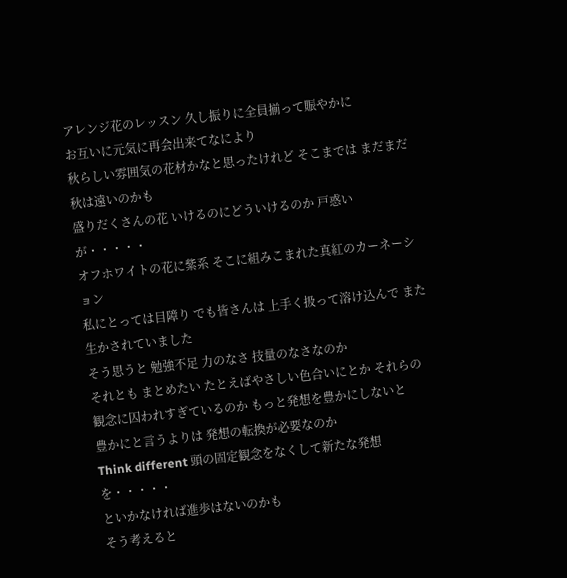アレンジ花のレッスン 久し振りに全員揃って賑やかに
お互いに元気に再会出来てなにより
秋らしい雰囲気の花材かなと思ったけれど そこまでは まだまだ
秋は遠いのかも
盛りだくさんの花 いけるのにどういけるのか 戸惑いが・・・・・
オフホワイトの花に紫系 そこに組みこまれた真紅のカーネーション
私にとっては目障り でも皆さんは 上手く扱って溶け込んで また
生かされていました
そう思うと 勉強不足 力のなさ 技量のなさなのか
それとも まとめたい たとえばやさしい色合いにとか それらの
観念に囚われすぎているのか もっと発想を豊かにしないと
豊かにと言うよりは 発想の転換が必要なのか
Think different 頭の固定観念をなくして新たな発想を・・・・・
といかなければ進歩はないのかも
そう考えると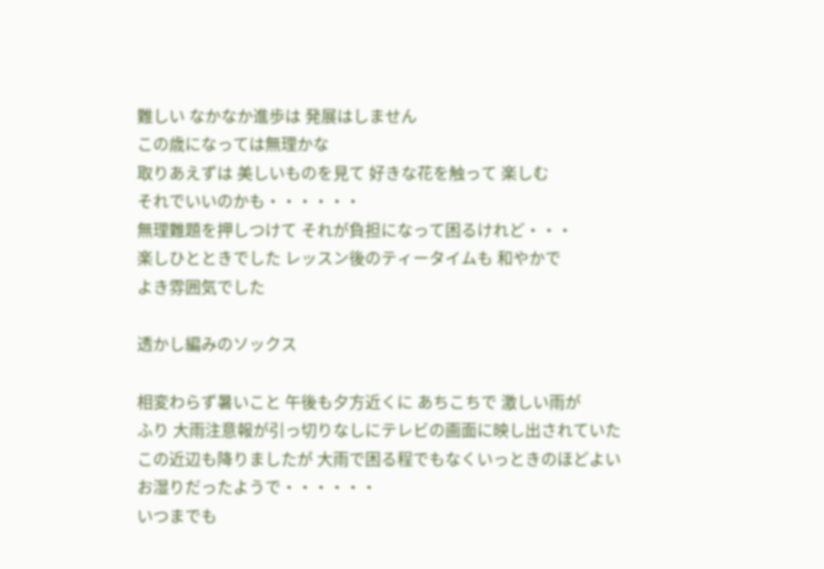難しい なかなか進歩は 発展はしません
この歳になっては無理かな
取りあえずは 美しいものを見て 好きな花を触って 楽しむ
それでいいのかも・・・・・・
無理難題を押しつけて それが負担になって困るけれど・・・
楽しひとときでした レッスン後のティータイムも 和やかで
よき雰囲気でした

透かし編みのソックス

相変わらず暑いこと 午後も夕方近くに あちこちで 激しい雨が
ふり 大雨注意報が引っ切りなしにテレビの画面に映し出されていた
この近辺も降りましたが 大雨で困る程でもなくいっときのほどよい
お湿りだったようで・・・・・・
いつまでも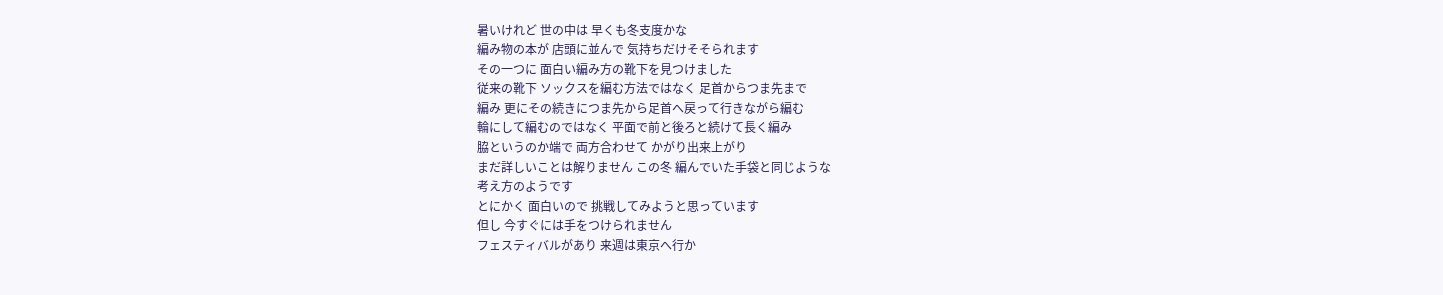暑いけれど 世の中は 早くも冬支度かな
編み物の本が 店頭に並んで 気持ちだけそそられます
その一つに 面白い編み方の靴下を見つけました
従来の靴下 ソックスを編む方法ではなく 足首からつま先まで
編み 更にその続きにつま先から足首へ戻って行きながら編む
輪にして編むのではなく 平面で前と後ろと続けて長く編み
脇というのか端で 両方合わせて かがり出来上がり
まだ詳しいことは解りません この冬 編んでいた手袋と同じような
考え方のようです
とにかく 面白いので 挑戦してみようと思っています
但し 今すぐには手をつけられません
フェスティバルがあり 来週は東京へ行か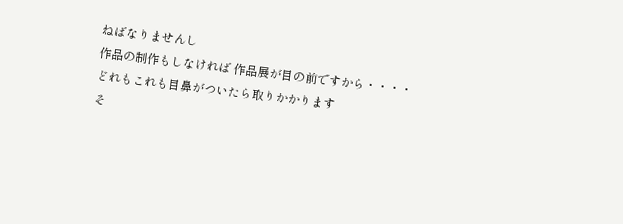ねばなりませんし
作品の制作もしなければ 作品展が目の前ですから・・・・
どれもこれも目鼻がついたら取りかかります
そ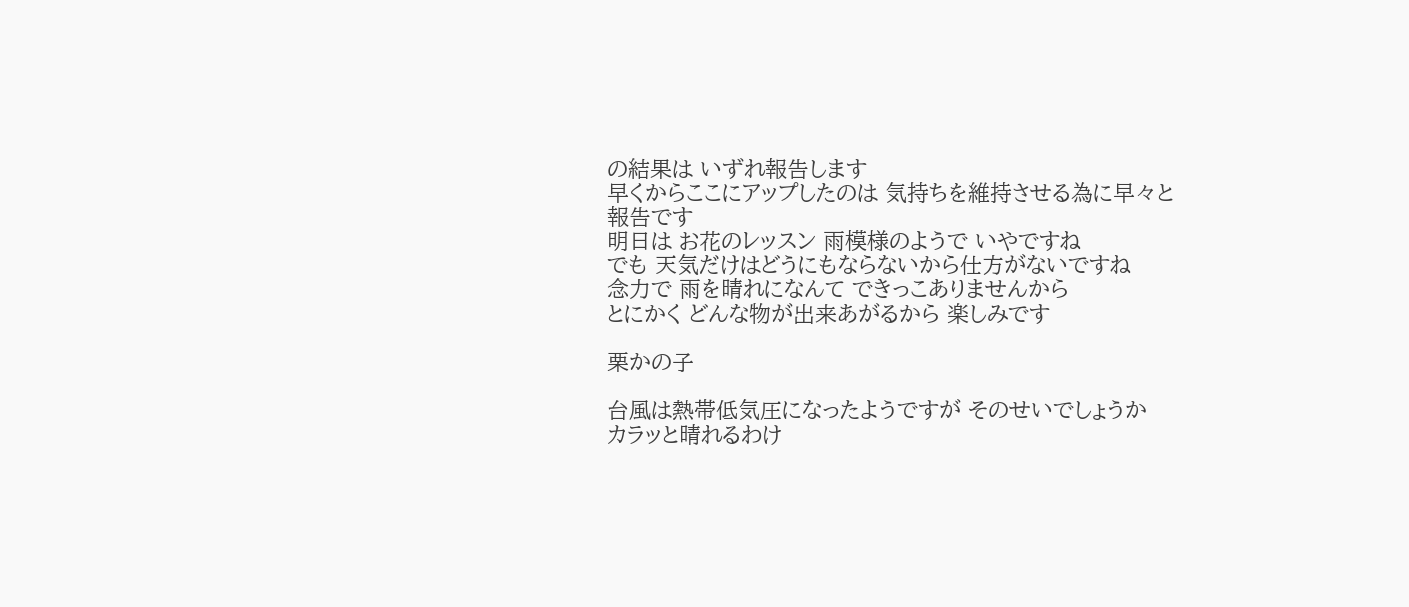の結果は いずれ報告します
早くからここにアップしたのは 気持ちを維持させる為に早々と
報告です
明日は お花のレッスン 雨模様のようで いやですね
でも 天気だけはどうにもならないから仕方がないですね
念力で 雨を晴れになんて できっこありませんから
とにかく どんな物が出来あがるから 楽しみです

栗かの子

台風は熱帯低気圧になったようですが そのせいでしょうか
カラッと晴れるわけ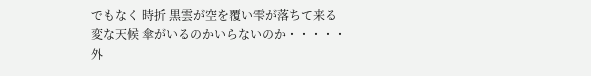でもなく 時折 黒雲が空を覆い雫が落ちて来る
変な天候 傘がいるのかいらないのか・・・・・
外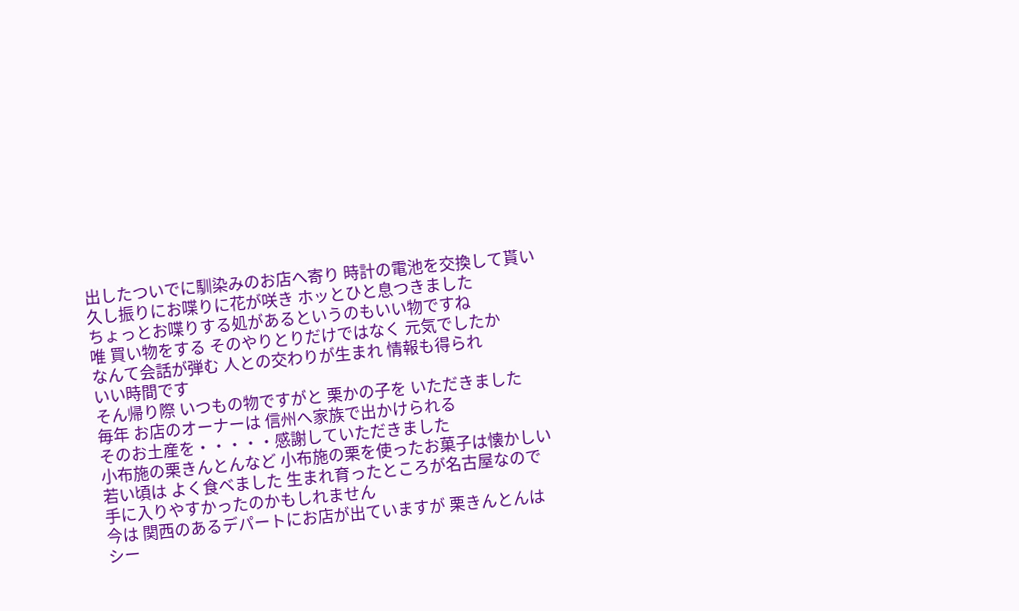出したついでに馴染みのお店へ寄り 時計の電池を交換して貰い
久し振りにお喋りに花が咲き ホッとひと息つきました
ちょっとお喋りする処があるというのもいい物ですね
唯 買い物をする そのやりとりだけではなく 元気でしたか
なんて会話が弾む 人との交わりが生まれ 情報も得られ
いい時間です
そん帰り際 いつもの物ですがと 栗かの子を いただきました
毎年 お店のオーナーは 信州へ家族で出かけられる
そのお土産を・・・・・感謝していただきました
小布施の栗きんとんなど 小布施の栗を使ったお菓子は懐かしい
若い頃は よく食べました 生まれ育ったところが名古屋なので
手に入りやすかったのかもしれません
今は 関西のあるデパートにお店が出ていますが 栗きんとんは
シー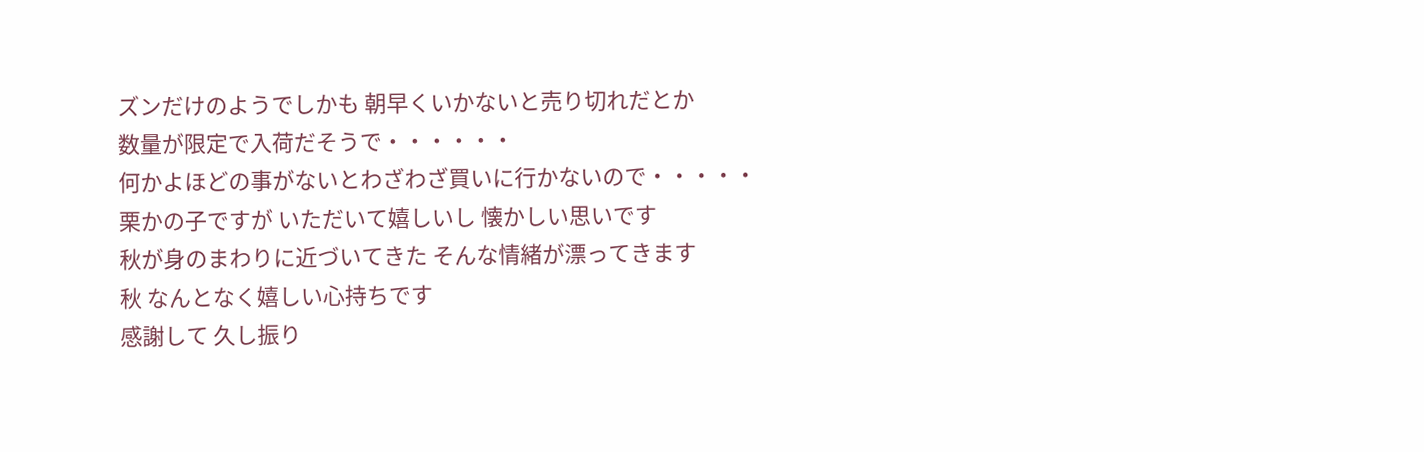ズンだけのようでしかも 朝早くいかないと売り切れだとか
数量が限定で入荷だそうで・・・・・・
何かよほどの事がないとわざわざ買いに行かないので・・・・・
栗かの子ですが いただいて嬉しいし 懐かしい思いです
秋が身のまわりに近づいてきた そんな情緒が漂ってきます
秋 なんとなく嬉しい心持ちです
感謝して 久し振り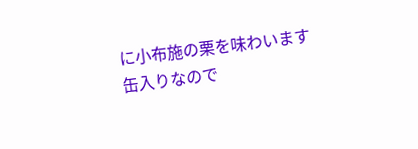に小布施の栗を味わいます
缶入りなので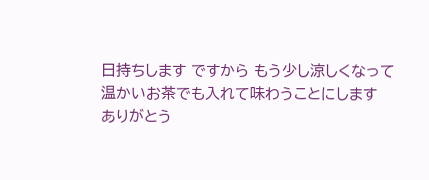日持ちします ですから もう少し涼しくなって
温かいお茶でも入れて味わうことにします
ありがとう